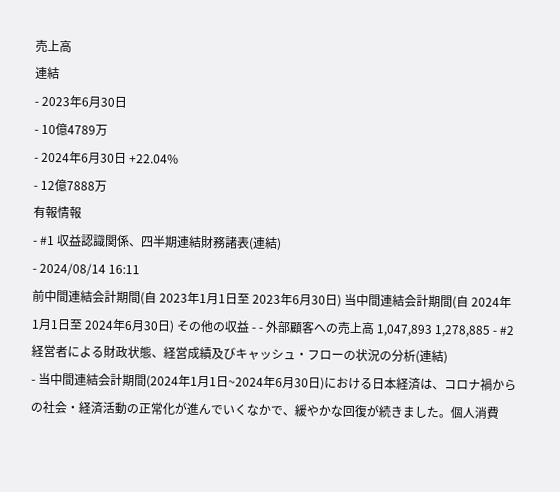売上高
連結
- 2023年6月30日
- 10億4789万
- 2024年6月30日 +22.04%
- 12億7888万
有報情報
- #1 収益認識関係、四半期連結財務諸表(連結)
- 2024/08/14 16:11
前中間連結会計期間(自 2023年1月1日至 2023年6月30日) 当中間連結会計期間(自 2024年1月1日至 2024年6月30日) その他の収益 - - 外部顧客への売上高 1,047,893 1,278,885 - #2 経営者による財政状態、経営成績及びキャッシュ・フローの状況の分析(連結)
- 当中間連結会計期間(2024年1月1日~2024年6月30日)における日本経済は、コロナ禍からの社会・経済活動の正常化が進んでいくなかで、緩やかな回復が続きました。個人消費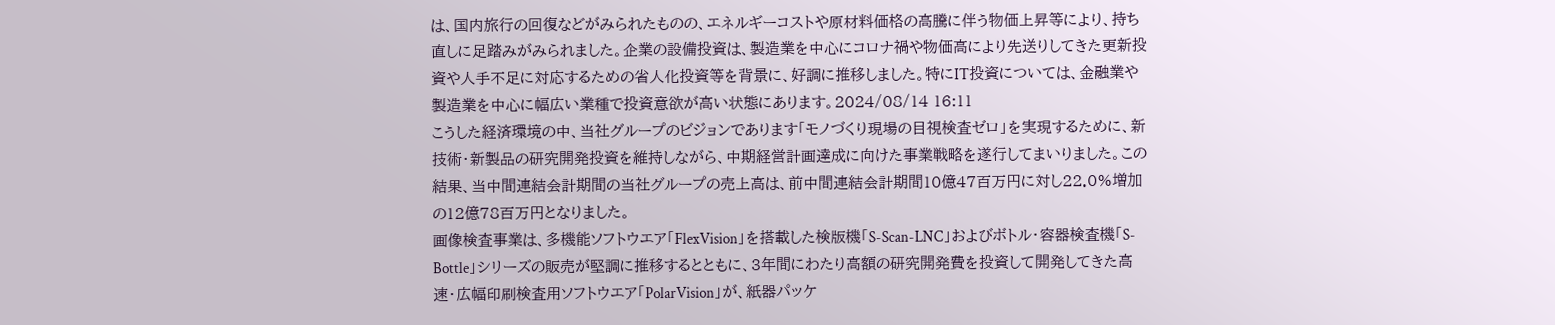は、国内旅行の回復などがみられたものの、エネルギーコストや原材料価格の高騰に伴う物価上昇等により、持ち直しに足踏みがみられました。企業の設備投資は、製造業を中心にコロナ禍や物価高により先送りしてきた更新投資や人手不足に対応するための省人化投資等を背景に、好調に推移しました。特にIT投資については、金融業や製造業を中心に幅広い業種で投資意欲が高い状態にあります。2024/08/14 16:11
こうした経済環境の中、当社グループのビジョンであります「モノづくり現場の目視検査ゼロ」を実現するために、新技術・新製品の研究開発投資を維持しながら、中期経営計画達成に向けた事業戦略を遂行してまいりました。この結果、当中間連結会計期間の当社グループの売上高は、前中間連結会計期間10億47百万円に対し22.0%増加の12億78百万円となりました。
画像検査事業は、多機能ソフトウエア「FlexVision」を搭載した検版機「S-Scan-LNC」およびボトル・容器検査機「S-Bottle」シリーズの販売が堅調に推移するとともに、3年間にわたり高額の研究開発費を投資して開発してきた高速・広幅印刷検査用ソフトウエア「PolarVision」が、紙器パッケ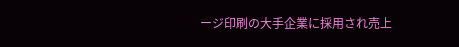ージ印刷の大手企業に採用され売上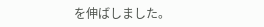を伸ばしました。